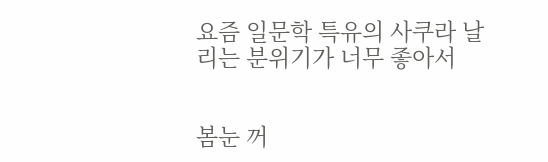요즘 일문학 특유의 사쿠라 날리는 분위기가 너무 좋아서


봄눈 꺼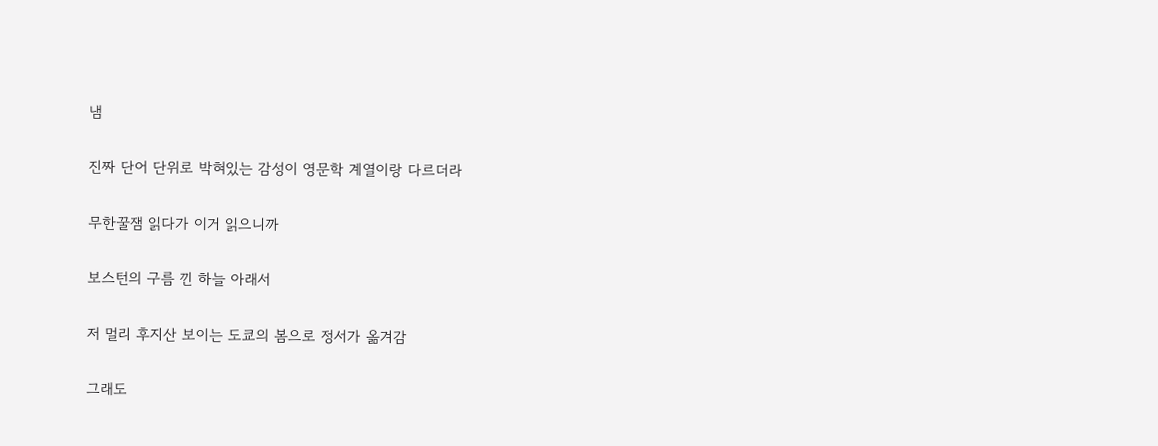냄


진짜 단어 단위로 박혀있는 감성이 영문학 계열이랑 다르더라


무한꿀잼 읽다가 이거 읽으니까


보스턴의 구름 낀 하늘 아래서


저 멀리 후지산 보이는 도쿄의 봄으로 정서가 옮겨감


그래도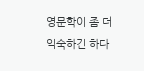영문학이 좀 더 익숙하긴 하다